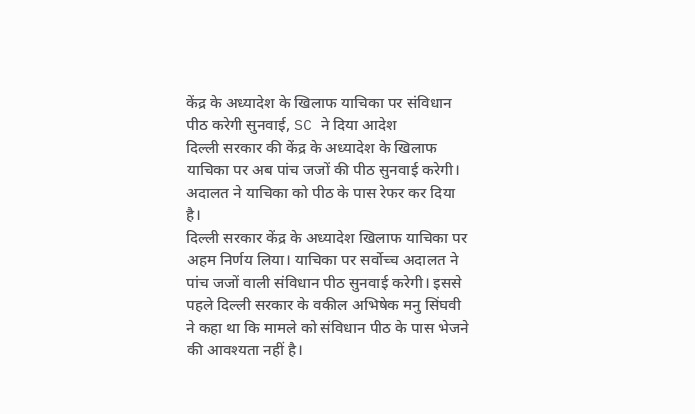केंद्र के अध्यादेश के खिलाफ याचिका पर संविधान पीठ करेगी सुनवाई, SC ने दिया आदेश
दिल्ली सरकार की केंद्र के अध्यादेश के खिलाफ याचिका पर अब पांच जजों की पीठ सुनवाई करेगी। अदालत ने याचिका को पीठ के पास रेफर कर दिया है।
दिल्ली सरकार केंद्र के अध्यादेश खिलाफ याचिका पर अहम निर्णय लिया। याचिका पर सर्वोच्च अदालत ने पांच जजों वाली संविधान पीठ सुनवाई करेगी। इससे पहले दिल्ली सरकार के वकील अभिषेक मनु सिंघवी ने कहा था कि मामले को संविधान पीठ के पास भेजने की आवश्यता नहीं है।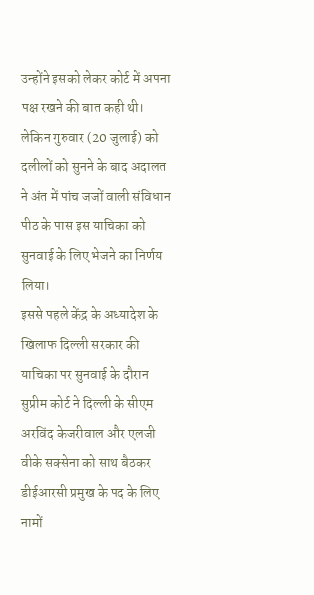उन्होंने इसको लेकर कोर्ट में अपना पक्ष रखने की बात कही थी। लेकिन गुरुवार (20 जुलाई) को दलीलों को सुनने के बाद अदालत ने अंत में पांच जजों वाली संविधान पीठ के पास इस याचिका को सुनवाई के लिए भेजने का निर्णय लिया।
इससे पहले केंद्र के अध्यादेश के खिलाफ दिल्ली सरकार की याचिका पर सुनवाई के दौरान सुप्रीम कोर्ट ने दिल्ली के सीएम अरविंद केजरीवाल और एलजी वीके सक्सेना को साथ बैठकर डीईआरसी प्रमुख के पद के लिए नामों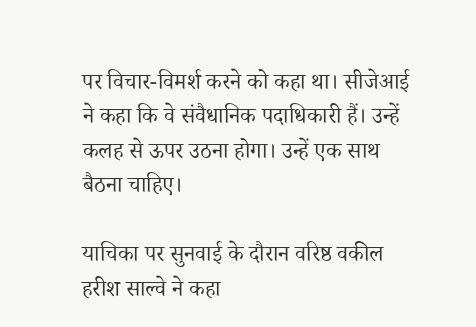पर विचार-विमर्श करने को कहा था। सीजेआई ने कहा कि वे संवैधानिक पदाधिकारी हैं। उन्हें कलह से ऊपर उठना होगा। उन्हें एक साथ बैठना चाहिए।

याचिका पर सुनवाई के दौरान वरिष्ठ वकील हरीश साल्वे ने कहा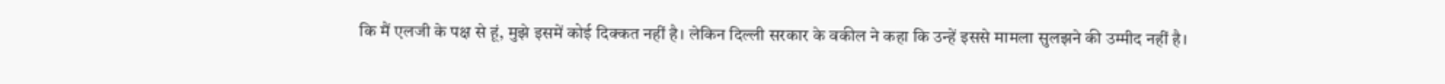कि मैं एलजी के पक्ष से हूं, मुझे इसमें कोई दिक्कत नहीं है। लेकिन दिल्ली सरकार के वकील ने कहा कि उन्हें इससे मामला सुलझने की उम्मीद नहीं है।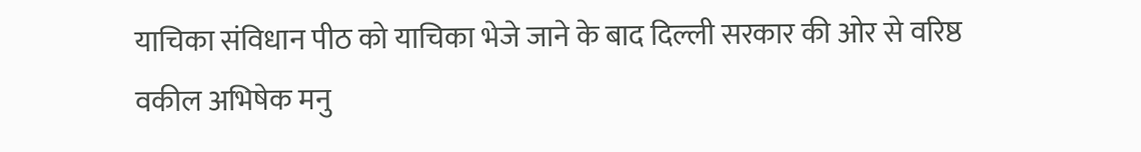याचिका संविधान पीठ को याचिका भेजे जाने के बाद दिल्ली सरकार की ओर से वरिष्ठ वकील अभिषेक मनु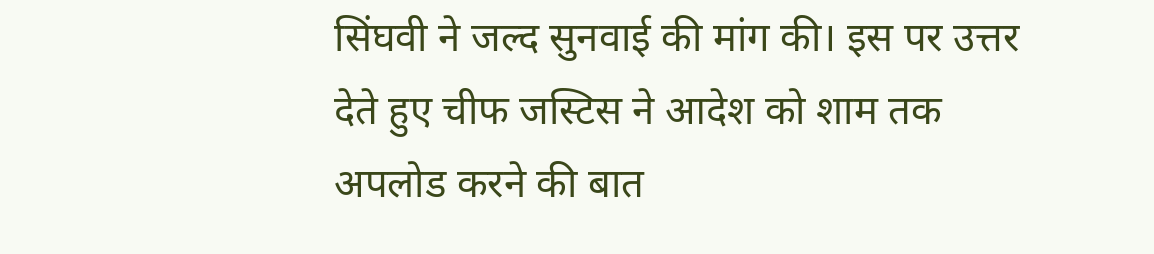सिंघवी ने जल्द सुनवाई की मांग की। इस पर उत्तर देते हुए चीफ जस्टिस ने आदेश को शाम तक अपलोड करने की बात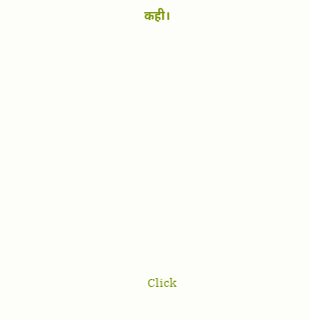कही।












Click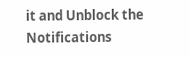it and Unblock the Notifications